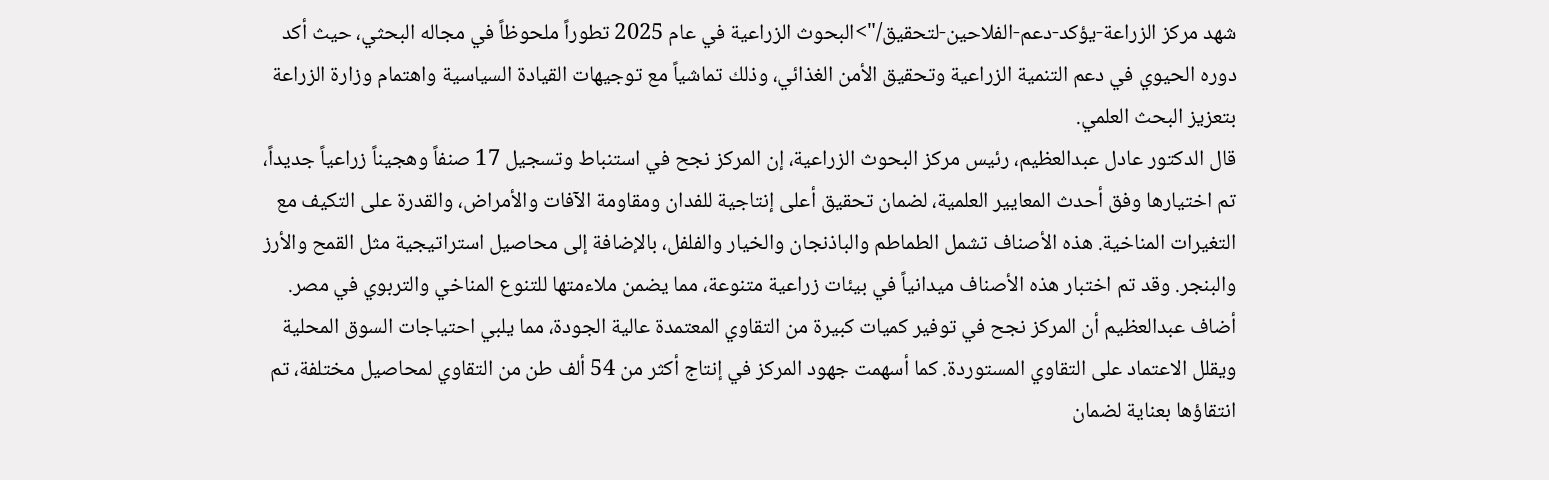شهد مركز الزراعة-يؤكد-دعم-الفلاحين-لتحقيق/">البحوث الزراعية في عام 2025 تطوراً ملحوظاً في مجاله البحثي، حيث أكد دوره الحيوي في دعم التنمية الزراعية وتحقيق الأمن الغذائي، وذلك تماشياً مع توجيهات القيادة السياسية واهتمام وزارة الزراعة بتعزيز البحث العلمي.
قال الدكتور عادل عبدالعظيم، رئيس مركز البحوث الزراعية، إن المركز نجح في استنباط وتسجيل 17 صنفاً وهجيناً زراعياً جديداً، تم اختيارها وفق أحدث المعايير العلمية، لضمان تحقيق أعلى إنتاجية للفدان ومقاومة الآفات والأمراض، والقدرة على التكيف مع التغيرات المناخية. هذه الأصناف تشمل الطماطم والباذنجان والخيار والفلفل، بالإضافة إلى محاصيل استراتيجية مثل القمح والأرز والبنجر. وقد تم اختبار هذه الأصناف ميدانياً في بيئات زراعية متنوعة، مما يضمن ملاءمتها للتنوع المناخي والتربوي في مصر.
أضاف عبدالعظيم أن المركز نجح في توفير كميات كبيرة من التقاوي المعتمدة عالية الجودة، مما يلبي احتياجات السوق المحلية ويقلل الاعتماد على التقاوي المستوردة. كما أسهمت جهود المركز في إنتاج أكثر من 54 ألف طن من التقاوي لمحاصيل مختلفة، تم انتقاؤها بعناية لضمان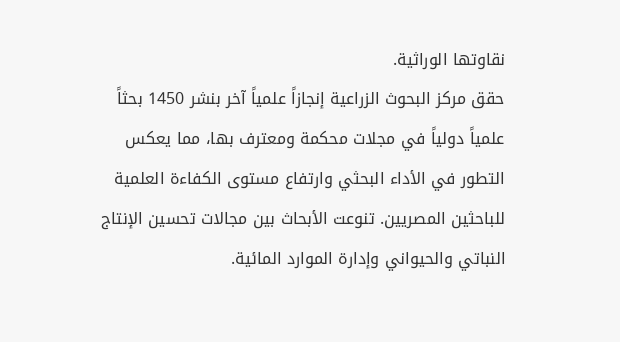نقاوتها الوراثية.
حقق مركز البحوث الزراعية إنجازاً علمياً آخر بنشر 1450 بحثاً علمياً دولياً في مجلات محكمة ومعترف بها، مما يعكس التطور في الأداء البحثي وارتفاع مستوى الكفاءة العلمية للباحثين المصريين. تنوعت الأبحاث بين مجالات تحسين الإنتاج النباتي والحيواني وإدارة الموارد المائية.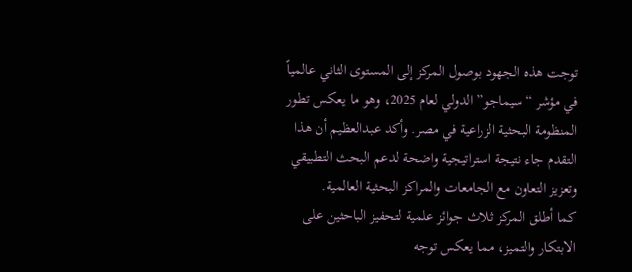توجت هذه الجهود بوصول المركز إلى المستوى الثاني عالمياً في مؤشر “سيماجو” الدولي لعام 2025، وهو ما يعكس تطور المنظومة البحثية الزراعية في مصر. وأكد عبدالعظيم أن هذا التقدم جاء نتيجة استراتيجية واضحة لدعم البحث التطبيقي وتعزيز التعاون مع الجامعات والمراكز البحثية العالمية.
كما أطلق المركز ثلاث جوائز علمية لتحفيز الباحثين على الابتكار والتميز، مما يعكس توجه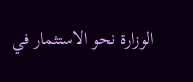الوزارة نحو الاستثمار في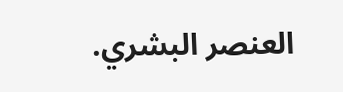العنصر البشري.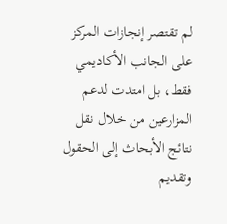لم تقتصر إنجازات المركز على الجانب الأكاديمي فقط، بل امتدت لدعم المزارعين من خلال نقل نتائج الأبحاث إلى الحقول وتقديم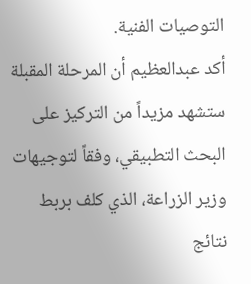التوصيات الفنية.
أكد عبدالعظيم أن المرحلة المقبلة ستشهد مزيداً من التركيز على البحث التطبيقي، وفقاً لتوجيهات وزير الزراعة، الذي كلف بربط نتائج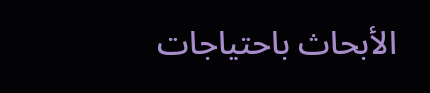الأبحاث باحتياجات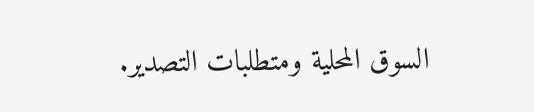السوق المحلية ومتطلبات التصدير.